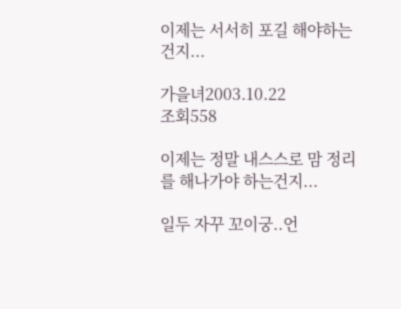이제는 서서히 포길 해야하는건지...

가을녀2003.10.22
조회558

이제는 정말 내스스로 맘 정리를 해나가야 하는건지...

일두 자꾸 꼬이궁..언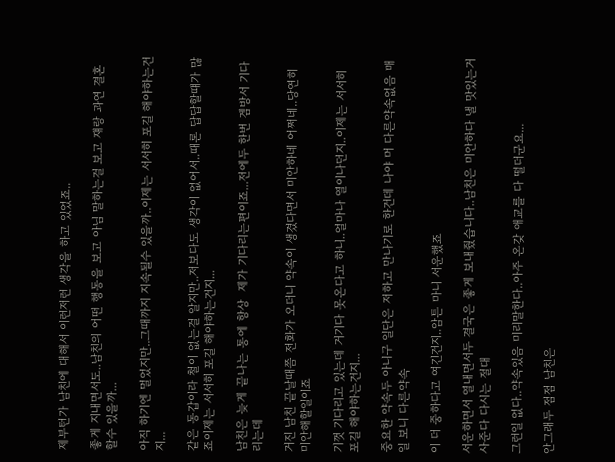제부턴가 남친에 대해서 이런저런 생각을 하고 있었죠..

좋게 지내면서도..남친의 어떤 행동을 보고 아님 말하는걸 보고 쟤랑 과연 결혼할수 있을까...

아직 하기엔 멀었지만..그때까지 지속될수 있을까..이제는 서서히 포길 해야하는건지...

같은 동갑이라 철이 없는걸 알지만..저보다도 생각이 없어서..때론 답답할떄가 많죠이제는 서서히 포길 해야하는건지...

남친은 늦게 끝나는 통에 항상  제가 기다리는편이죠...전에두 한번 겜방서 기다리는데

거진 남친 끝날때쯤 전화가 오더니 약속이 생겼다면서 미안하네 어쩌네..당연히 미안해할일이죠

기껏 기다리고 있는데 거기다 못온다고 하니..얼마나 열이나던지..이제는 서서히 포길 해야하는건지...

중요한 약속두 아니구 일단은 저하고 만나기로 한건데 나야 머 다른약속없음 매일 보니 다른약속

이 더 중하다고 여긴건지..암튼 마니 서운했죠

서운하면서 열내면서두 결국은 좋게 보내줬습니다..남친은 미안하다 낼 맛있는거사준다 다시는 절대

그런일 없다..약속있음 미리말한다..아주 온갖 애교를 다 떨더군요...

안그래두 점점 남친은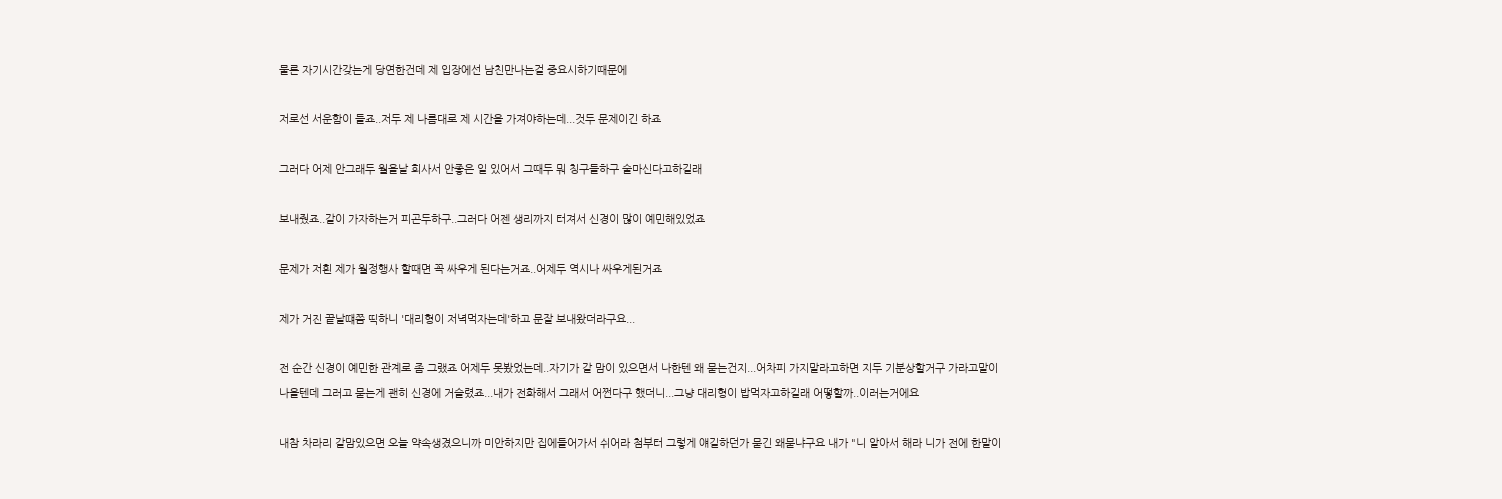물론 자기시간갖는게 당연한건데 제 입장에선 남친만나는걸 중요시하기때문에

저로선 서운함이 들죠..저두 제 나름대로 제 시간을 가져야하는데...것두 문제이긴 하죠

그러다 어제 안그래두 월욜날 회사서 안좋은 일 있어서 그때두 뭐 칭구들하구 술마신다고하길래

보내줬죠..같이 가자하는거 피곤두하구..그러다 어젠 생리까지 터져서 신경이 많이 예민해있었죠

문제가 저흰 제가 월정행사 할때면 꼭 싸우게 된다는거죠..어제두 역시나 싸우게된거죠

제가 거진 끝날떄쯤 띡하니 '대리형이 저녁먹자는데'하고 문잘 보내왔더라구요...

전 순간 신경이 예민한 관계로 좀 그랬죠 어제두 못봤었는데..자기가 갈 맘이 있으면서 나한텐 왜 묻는건지...어차피 가지말라고하면 지두 기분상할거구 가라고말이 나올텐데 그러고 묻는게 괜히 신경에 거슬렸죠...내가 전화해서 그래서 어쩐다구 했더니...그냥 대리형이 밥먹자고하길래 어떻할까..이러는거에요

내참 차라리 갈맘있으면 오늘 약속생겼으니까 미안하지만 집에들어가서 쉬어라 첨부터 그렇게 얘길하던가 묻긴 왜묻냐구요 내가 "니 알아서 해라 니가 전에 한말이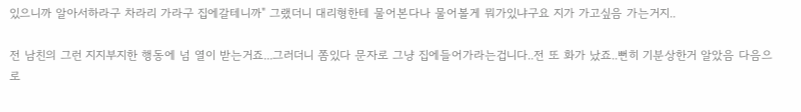있으니까 알아서하라구 차라리 가라구 집에갈테니까" 그랬더니 대리형한테 물어본다나 물어볼게 뭐가있냐구요 지가 가고싶음 가는거지..

전 남친의 그런 지지부지한 행동에 넘 열이 받는거죠...그러더니 쫌있다 문자로 그냥 집에들어가라는겁니다..전 또 화가 났죠..뻔히 기분상한거 알았음 다음으로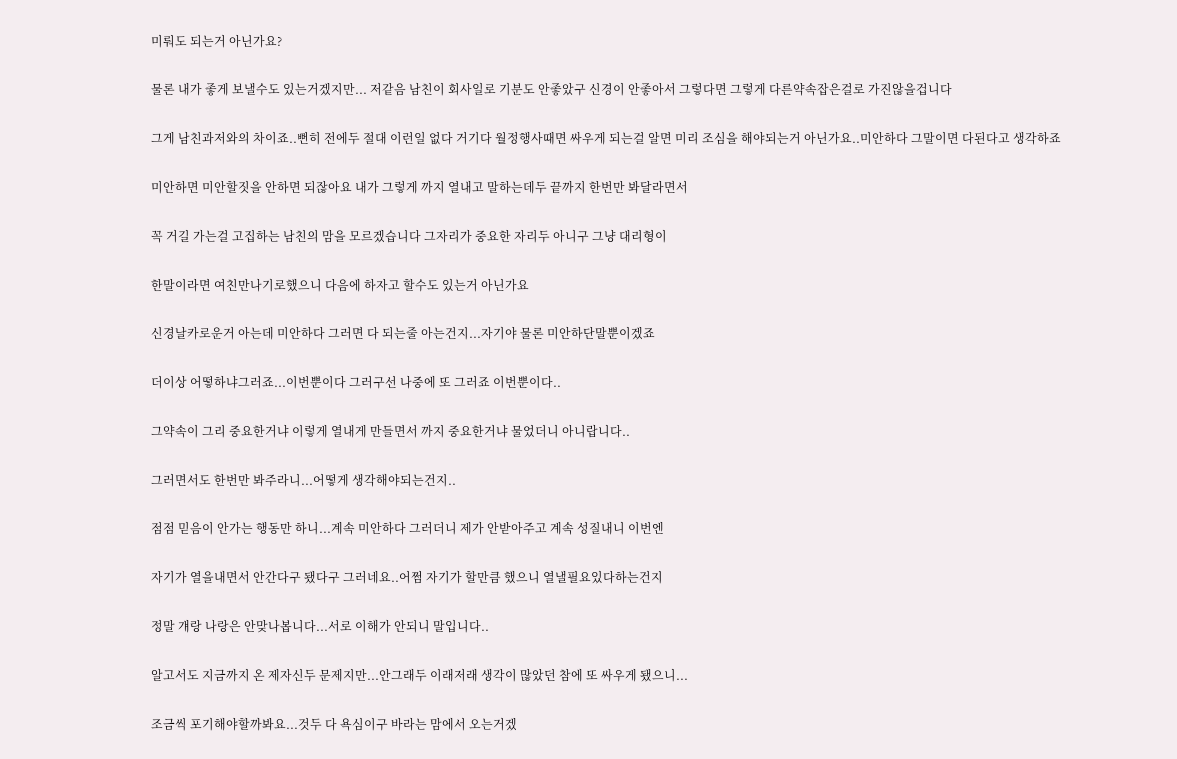미뤄도 되는거 아닌가요?

물론 내가 좋게 보낼수도 있는거겠지만... 저같음 남친이 회사일로 기분도 안좋았구 신경이 안좋아서 그렇다면 그렇게 다른약속잡은걸로 가진않을겁니다

그게 남친과저와의 차이죠..뻔히 전에두 절대 이런일 없다 거기다 월정행사때면 싸우게 되는걸 알면 미리 조심을 해야되는거 아닌가요..미안하다 그말이면 다된다고 생각하죠

미안하면 미안할짓을 안하면 되잖아요 내가 그렇게 까지 열내고 말하는데두 끝까지 한번만 봐달라면서

꼭 거길 가는걸 고집하는 남친의 맘을 모르겠습니다 그자리가 중요한 자리두 아니구 그냥 대리형이

한말이라면 여친만나기로했으니 다음에 하자고 할수도 있는거 아닌가요

신경날카로운거 아는데 미안하다 그러면 다 되는줄 아는건지...자기야 물론 미안하단말뿐이겠죠

더이상 어떻하냐그러죠...이번뿐이다 그러구선 나중에 또 그러죠 이번뿐이다..

그약속이 그리 중요한거냐 이렇게 열내게 만들면서 까지 중요한거냐 물었더니 아니랍니다..

그러면서도 한번만 봐주라니...어떻게 생각해야되는건지..

점점 믿음이 안가는 행동만 하니...계속 미안하다 그러더니 제가 안받아주고 계속 성질내니 이번엔

자기가 열을내면서 안간다구 됐다구 그러네요..어쩜 자기가 할만큼 했으니 열낼필요있다하는건지

정말 걔랑 나랑은 안맞나봅니다...서로 이해가 안되니 말입니다..

알고서도 지금까지 온 제자신두 문제지만...안그래두 이래저래 생각이 많았던 참에 또 싸우게 됐으니...

조금씩 포기해야할까봐요...것두 다 욕심이구 바라는 맘에서 오는거겠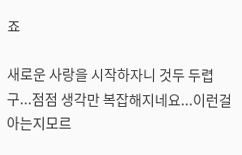죠

새로운 사랑을 시작하자니 것두 두렵구...점점 생각만 복잡해지네요...이런걸 아는지모르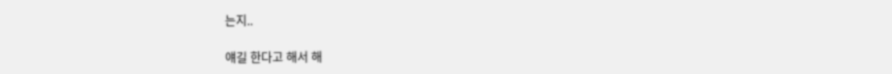는지..

얘길 한다고 해서 해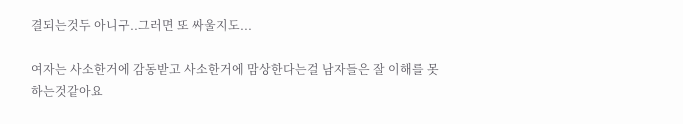결되는것두 아니구..그러면 또 싸울지도...

여자는 사소한거에 감동받고 사소한거에 맘상한다는걸 남자들은 잘 이해를 못하는것같아요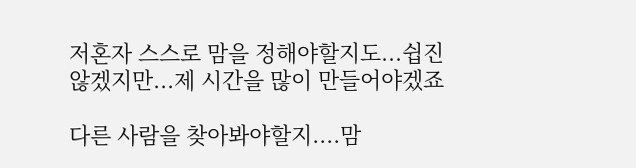저혼자 스스로 맘을 정해야할지도...쉽진 않겠지만...제 시간을 많이 만들어야겠죠

다른 사람을 찾아봐야할지....맘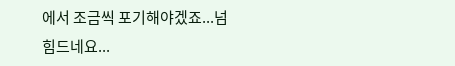에서 조금씩 포기해야겠죠...넘 힘드네요...